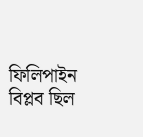ফিলিপাইন বিপ্লব ছিল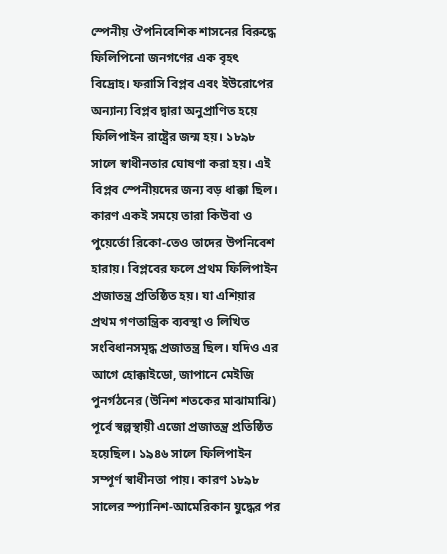স্পেনীয় ঔপনিবেশিক শাসনের বিরুদ্ধে ফিলিপিনো জনগণের এক বৃহৎ বিদ্রোহ। ফরাসি বিপ্লব এবং ইউরোপের অন্যান্য বিপ্লব দ্বারা অনুপ্রাণিত হয়ে ফিলিপাইন রাষ্ট্রের জন্ম হয়। ১৮৯৮ সালে স্বাধীনতার ঘোষণা করা হয়। এই বিপ্লব স্পেনীয়দের জন্য বড় ধাক্কা ছিল। কারণ একই সময়ে তারা কিউবা ও পুয়ের্তো রিকো-তেও তাদের উপনিবেশ হারায়। বিপ্লবের ফলে প্রথম ফিলিপাইন প্রজাতন্ত্র প্রতিষ্ঠিত হয়। যা এশিয়ার প্রথম গণতান্ত্রিক ব্যবস্থা ও লিখিত সংবিধানসমৃদ্ধ প্রজাতন্ত্র ছিল। যদিও এর আগে হোক্কাইডো, জাপানে মেইজি পুনর্গঠনের (উনিশ শতকের মাঝামাঝি) পূর্বে স্বল্পস্থায়ী এজো প্রজাতন্ত্র প্রতিষ্ঠিত হয়েছিল। ১৯৪৬ সালে ফিলিপাইন সম্পূর্ণ স্বাধীনতা পায়। কারণ ১৮৯৮ সালের স্প্যানিশ-আমেরিকান যুদ্ধের পর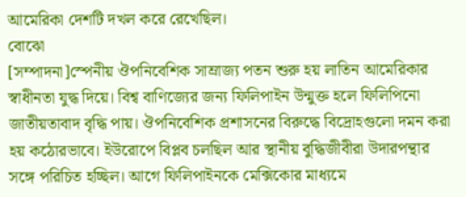আমেরিকা দেশটি দখল করে রেখেছিল।
বোঝো
[সম্পাদনা]স্পেনীয় ঔপনিবেশিক সাম্রাজ্য পতন শুরু হয় লাতিন আমেরিকার স্বাধীনতা যুদ্ধ দিয়ে। বিশ্ব বাণিজ্যের জন্য ফিলিপাইন উন্মুক্ত হলে ফিলিপিনো জাতীয়তাবাদ বৃদ্ধি পায়। ঔপনিবেশিক প্রশাসনের বিরুদ্ধে বিদ্রোহগুলো দমন করা হয় কঠোরভাবে। ইউরোপে বিপ্লব চলছিল আর স্থানীয় বুদ্ধিজীবীরা উদারপন্থার সঙ্গে পরিচিত হচ্ছিল। আগে ফিলিপাইনকে মেক্সিকোর মাধ্যমে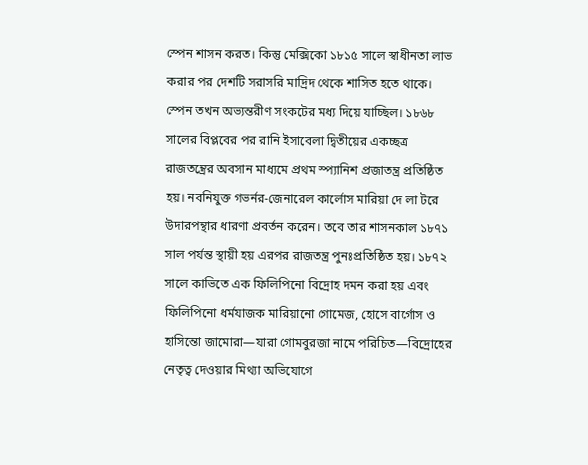স্পেন শাসন করত। কিন্তু মেক্সিকো ১৮১৫ সালে স্বাধীনতা লাভ করার পর দেশটি সরাসরি মাদ্রিদ থেকে শাসিত হতে থাকে।
স্পেন তখন অভ্যন্তরীণ সংকটের মধ্য দিয়ে যাচ্ছিল। ১৮৬৮ সালের বিপ্লবের পর রানি ইসাবেলা দ্বিতীয়ের একচ্ছত্র রাজতন্ত্রের অবসান মাধ্যমে প্রথম স্প্যানিশ প্রজাতন্ত্র প্রতিষ্ঠিত হয়। নবনিযুক্ত গভর্নর-জেনারেল কার্লোস মারিয়া দে লা টরে উদারপন্থার ধারণা প্রবর্তন করেন। তবে তার শাসনকাল ১৮৭১ সাল পর্যন্ত স্থায়ী হয় এরপর রাজতন্ত্র পুনঃপ্রতিষ্ঠিত হয়। ১৮৭২ সালে কাভিতে এক ফিলিপিনো বিদ্রোহ দমন করা হয় এবং ফিলিপিনো ধর্মযাজক মারিয়ানো গোমেজ, হোসে বার্গোস ও হাসিন্তো জামোরা—যারা গোমবুরজা নামে পরিচিত—বিদ্রোহের নেতৃত্ব দেওয়ার মিথ্যা অভিযোগে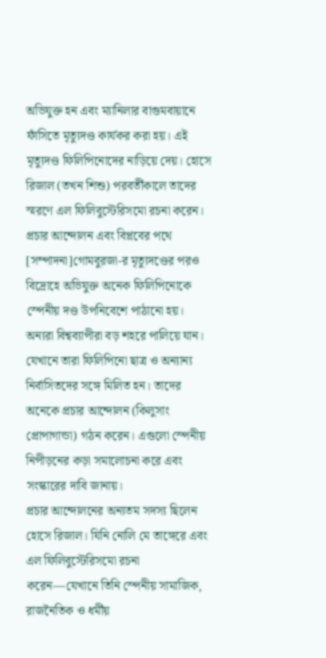অভিযুক্ত হন এবং ম্যানিলার বাগুমবায়ানে ফাঁসিতে মৃত্যুদণ্ড কার্যকর করা হয়। এই মৃত্যুদণ্ড ফিলিপিনোদের নাড়িয়ে দেয়। হোসে রিজাল (তখন শিশু) পরবর্তীকালে তাদের স্মরণে এল ফিলিবুস্টেরিসমো রচনা করেন।
প্রচার আন্দোলন এবং বিপ্লবের পথে
[সম্পাদনা]গোমবুরজা-র মৃত্যুদণ্ডের পরও বিদ্রোহে অভিযুক্ত অনেক ফিলিপিনোকে স্পেনীয় দণ্ড উপনিবেশে পাঠানো হয়। অন্যরা বিশ্বব্যাপীরা বড় শহরে পালিয়ে যান। যেখানে তারা ফিলিপিনো ছাত্র ও অন্যান্য নির্বাসিতদের সঙ্গে মিলিত হন। তাদের অনেকে প্রচার আন্দোলন (কিলুসাং প্রোপাগান্ডা) গঠন করেন। এগুলো স্পেনীয় নিপীড়নের কড়া সমালোচনা করে এবং সংস্কারের দাবি জানায়।
প্রচার আন্দোলনের অন্যতম সদস্য ছিলেন হোসে রিজাল। যিনি নোলি মে তাঙ্গেরে এবং এল ফিলিবুস্টেরিসমো রচনা করেন—যেখানে তিনি স্পেনীয় সামাজিক, রাজনৈতিক ও ধর্মীয়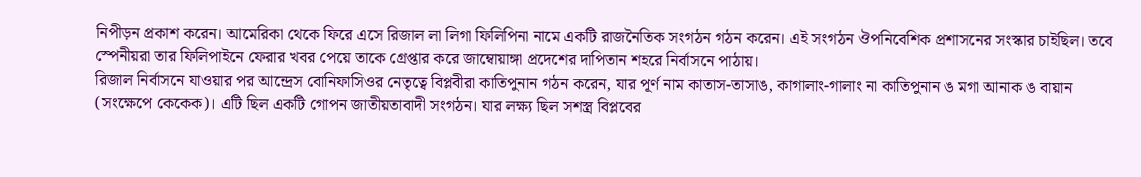নিপীড়ন প্রকাশ করেন। আমেরিকা থেকে ফিরে এসে রিজাল লা লিগা ফিলিপিনা নামে একটি রাজনৈতিক সংগঠন গঠন করেন। এই সংগঠন ঔপনিবেশিক প্রশাসনের সংস্কার চাইছিল। তবে স্পেনীয়রা তার ফিলিপাইনে ফেরার খবর পেয়ে তাকে গ্রেপ্তার করে জাম্বোয়াঙ্গা প্রদেশের দাপিতান শহরে নির্বাসনে পাঠায়।
রিজাল নির্বাসনে যাওয়ার পর আন্দ্রেস বোনিফাসিওর নেতৃত্বে বিপ্লবীরা কাতিপুনান গঠন করেন, যার পূর্ণ নাম কাতাস-তাসাঙ, কাগালাং-গালাং না কাতিপুনান ঙ মগা আনাক ঙ বায়ান (সংক্ষেপে কেকেক)। এটি ছিল একটি গোপন জাতীয়তাবাদী সংগঠন। যার লক্ষ্য ছিল সশস্ত্র বিপ্লবের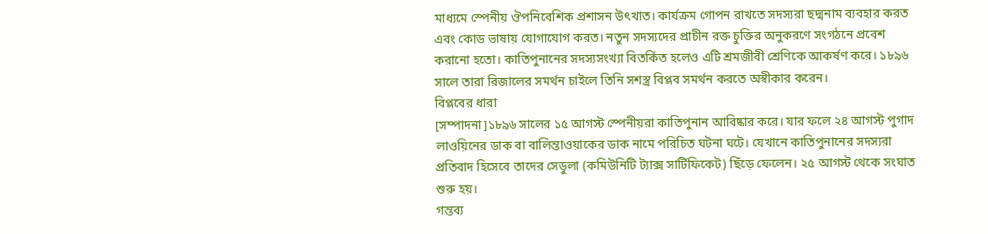মাধ্যমে স্পেনীয় ঔপনিবেশিক প্রশাসন উৎখাত। কার্যক্রম গোপন রাখতে সদস্যরা ছদ্মনাম ব্যবহার করত এবং কোড ভাষায় যোগাযোগ করত। নতুন সদস্যদের প্রাচীন রক্ত চুক্তির অনুকরণে সংগঠনে প্রবেশ করানো হতো। কাতিপুনানের সদস্যসংখ্যা বিতর্কিত হলেও এটি শ্রমজীবী শ্রেণিকে আকর্ষণ করে। ১৮৯৬ সালে তারা রিজালের সমর্থন চাইলে তিনি সশস্ত্র বিপ্লব সমর্থন করতে অস্বীকার করেন।
বিপ্লবের ধারা
[সম্পাদনা]১৮৯৬ সালের ১৫ আগস্ট স্পেনীয়রা কাতিপুনান আবিষ্কার করে। যার ফলে ২৪ আগস্ট পুগাদ লাওয়িনের ডাক বা বালিন্তাওয়াকের ডাক নামে পরিচিত ঘটনা ঘটে। যেখানে কাতিপুনানের সদস্যরা প্রতিবাদ হিসেবে তাদের সেডুলা (কমিউনিটি ট্যাক্স সার্টিফিকেট) ছিঁড়ে ফেলেন। ২৫ আগস্ট থেকে সংঘাত শুরু হয়।
গন্তব্য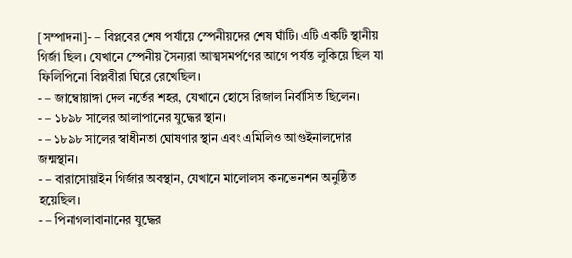[সম্পাদনা]- – বিপ্লবের শেষ পর্যায়ে স্পেনীয়দের শেষ ঘাঁটি। এটি একটি স্থানীয় গির্জা ছিল। যেখানে স্পেনীয় সৈন্যরা আত্মসমর্পণের আগে পর্যন্ত লুকিয়ে ছিল যা ফিলিপিনো বিপ্লবীরা ঘিরে রেখেছিল।
- – জাম্বোয়াঙ্গা দেল নর্তের শহর, যেখানে হোসে রিজাল নির্বাসিত ছিলেন।
- – ১৮৯৮ সালের আলাপানের যুদ্ধের স্থান।
- – ১৮৯৮ সালের স্বাধীনতা ঘোষণার স্থান এবং এমিলিও আগুইনালদোর জন্মস্থান।
- – বারাসোয়াইন গির্জার অবস্থান, যেখানে মালোলস কনভেনশন অনুষ্ঠিত হয়েছিল।
- – পিনাগলাবানানের যুদ্ধের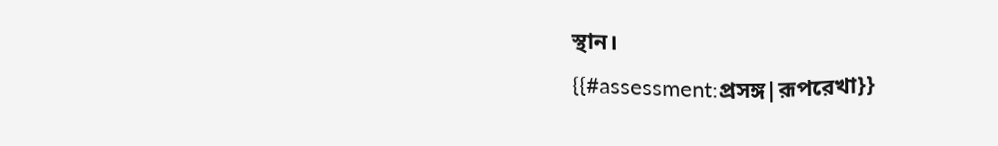স্থান।
{{#assessment:প্রসঙ্গ|রূপরেখা}}